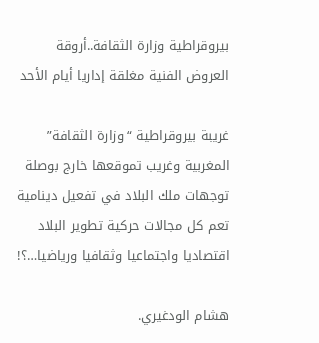بيروقراطية وزارة الثقافة..أروقة العروض الفنية مغلقة إداريا أيام الأحد

غريبة بيروقراطية “وزارة الثقافة” المغربية وغريب تموقعها خارج بوصلة توجهات ملك البلاد في تفعيل دينامية تعم كل مجالات حركية تطوير البلاد اقتصاديا واجتماعيا وثقافيا ورياضيا…؟!

هشام الودغيري.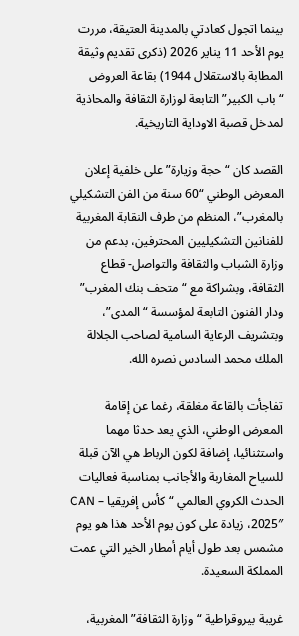بينما اتجول كعادتي بالمدينة العتيقة، مررت يوم الأحد 11 يناير 2026 (ذكرى تقديم وثيقة المطابة بالاستقلال 1944) بقاعة العروض “باب الكبير” التابعة لوزارة الثقافة والمحاذية لمدخل قصبة الاوداية التاريخية.

القصد كان “حجة وزيارة” على خلفية إعلان المعرض الوطني “60 سنة من الفن التشكيلي بالمغرب”، المنظم من طرف النقابة المغربية للفنانين التشكيليين المحترفين، بدعم من وزارة الشباب والثقافة والتواصل- قطاع الثقافة، وبشراكة مع “متحف بنك المغرب” ودار الفنون التابعة لمؤسسة “المدى”، وبتشريف الرعاية السامية لصاحب الجلالة الملك محمد السادس نصره الله.

تفاجأت بالقاعة مغلقة، رغما عن إقامة المعرض الوطني، الذي يعد حدثا مهما واستثنائيا، إضافة لكون الرباط هي الآن قبلة للسياح المغاربة والأجانب بمناسبة فعاليات الحدث الكروي العالمي “كأس إفريقيا – CAN 2025″، زيادة على كون يوم الأحد هذا هو يوم مشمس بعد طول أيام أمطار الخير التي عمت المملكة السعيدة.

غريبة بيروقراطية “وزارة الثقافة” المغربية،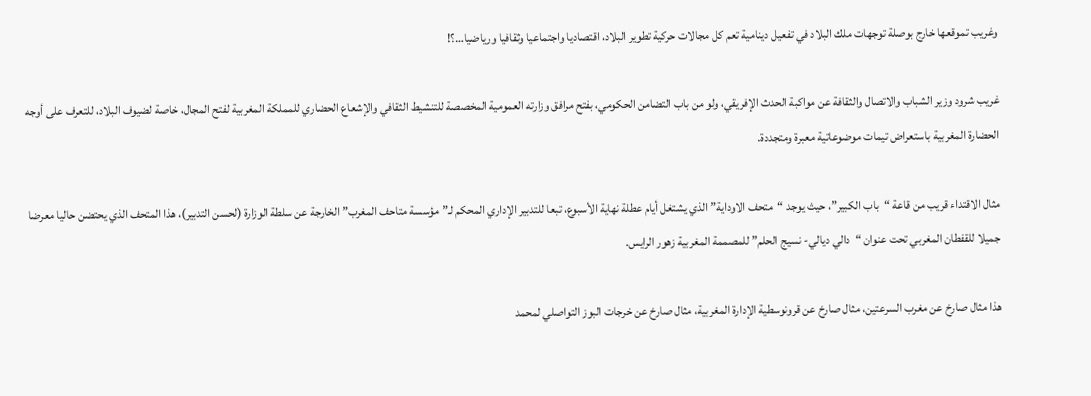وغريب تموقعها خارج بوصلة توجهات ملك البلاد في تفعيل دينامية تعم كل مجالات حركية تطوير البلاد، اقتصاديا واجتماعيا وثقافيا ورياضيا…؟!

غريب شرود وزير الشباب والاتصال والثقافة عن مواكبة الحدث الإفريقي، ولو من باب التضامن الحكومي، بفتح مرافق وزارته العمومية المخصصة للتنشيط الثقافي والإشعاع الحضاري للمملكة المغربية لفتح المجال، خاصة لضيوف البلاد، للتعرف على أوجه الحضارة المغربية باستعراض تيمات موضوعاتية معبرة ومتجددة.

مثال الاقتداء قريب من قاعة “باب الكبير”، حيث يوجد “متحف الاوداية” الذي يشتغل أيام عطلة نهاية الأسبوع، تبعا للتدبير الإداري المحكم لـ”مؤسسة متاحف المغرب” الخارجة عن سلطة الوزارة (لحسن التدبير)، هذا المتحف الذي يحتضن حاليا معرضا جميلا للقفطان المغربي تحت عنوان “دالي ديالي- نسيج الحلم” للمصممة المغربية زهور الرايس.

هذا مثال صارخ عن مغرب السرعتين، مثال صارخ عن قرونوسطية الإدارة المغربية، مثال صارخ عن خرجات البوز التواصلي لمحمد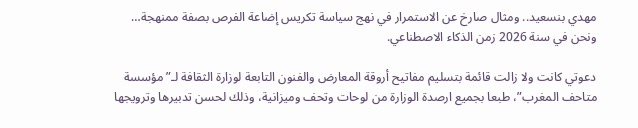مهدي بنسعيد.. ومثال صارخ عن الاستمرار في نهج سياسة تكريس إضاعة الفرص بصفة ممنهجة… ونحن في سنة 2026 زمن الذكاء الاصطناعي.

دعوتي كانت ولا زالت قائمة بتسليم مفاتيح أروقة المعارض والفنون التابعة لوزارة الثقافة لـ”مؤسسة متاحف المغرب”، طبعا بجميع ارصدة الوزارة من لوحات وتحف وميزانية، وذلك لحسن تدبيرها وترويجها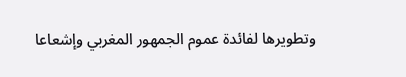وتطويرها لفائدة عموم الجمهور المغربي وإشعاعا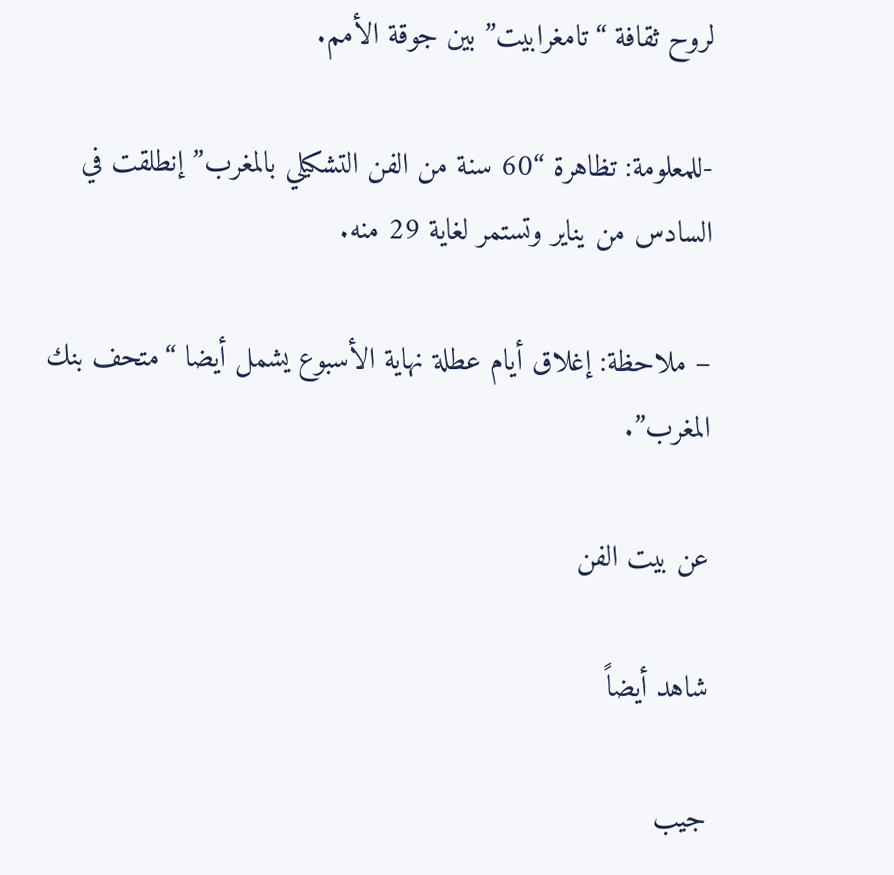لروح ثقافة “تامغرابيت” بين جوقة الأمم.

-للمعلومة: تظاهرة “60 سنة من الفن التشكيلي بالمغرب” إنطلقت في السادس من يناير وتستمر لغاية 29 منه.

– ملاحظة: إغلاق أيام عطلة نهاية الأسبوع يشمل أيضا “متحف بنك المغرب”.

عن بيت الفن

شاهد أيضاً

جيب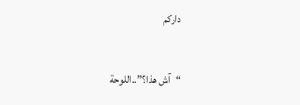داركم

“آش هذا؟”..اللوحة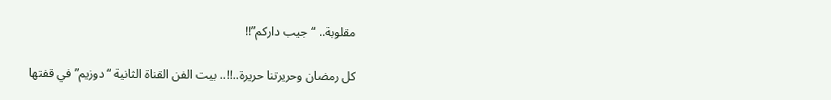مقلوبة.. “جيب داركم”!!

كل رمضان وحريرتنا حريرة..!!.. بيت الفن القناة الثانية “دوزيم” في قفتها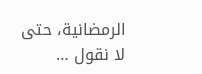الرمضانية، حتى لا نقول …